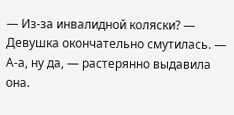— Из-за инвалидной коляски? — Девушка окончательно смутилась. — А-а, ну да, — растерянно выдавила она.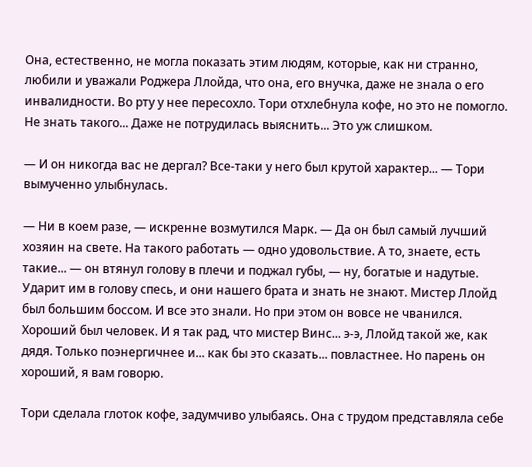Она, естественно, не могла показать этим людям, которые, как ни странно, любили и уважали Роджера Ллойда, что она, его внучка, даже не знала о его инвалидности. Во рту у нее пересохло. Тори отхлебнула кофе, но это не помогло. Не знать такого... Даже не потрудилась выяснить... Это уж слишком.

— И он никогда вас не дергал? Все-таки у него был крутой характер... — Тори вымученно улыбнулась.

— Ни в коем разе, — искренне возмутился Марк. — Да он был самый лучший хозяин на свете. На такого работать — одно удовольствие. А то, знаете, есть такие... — он втянул голову в плечи и поджал губы, — ну, богатые и надутые. Ударит им в голову спесь, и они нашего брата и знать не знают. Мистер Ллойд был большим боссом. И все это знали. Но при этом он вовсе не чванился. Хороший был человек. И я так рад, что мистер Винс... э-э, Ллойд такой же, как дядя. Только поэнергичнее и... как бы это сказать... повластнее. Но парень он хороший, я вам говорю.

Тори сделала глоток кофе, задумчиво улыбаясь. Она с трудом представляла себе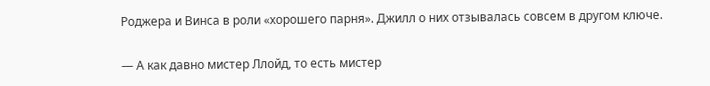Роджера и Винса в роли «хорошего парня». Джилл о них отзывалась совсем в другом ключе.

— А как давно мистер Ллойд, то есть мистер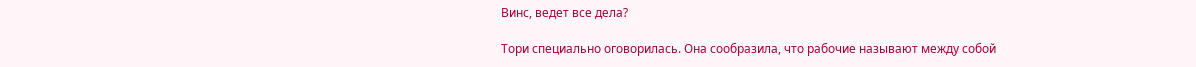Винс, ведет все дела?

Тори специально оговорилась. Она сообразила, что рабочие называют между собой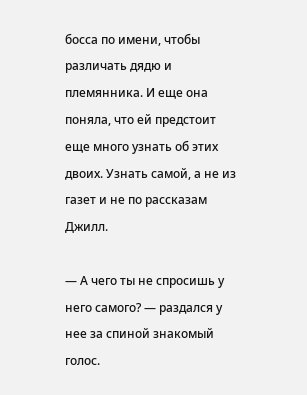босса по имени, чтобы различать дядю и племянника. И еще она поняла, что ей предстоит еще много узнать об этих двоих. Узнать самой, а не из газет и не по рассказам Джилл.

— А чего ты не спросишь у него самого? — раздался у нее за спиной знакомый голос.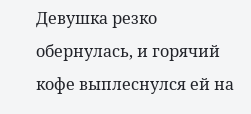Девушка резко обернулась, и горячий кофе выплеснулся ей на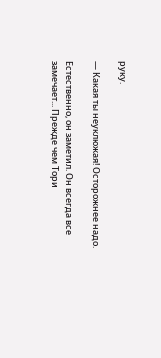руку.

— Какая ты неуклюжая! Осторожнее надо.

Естественно, он заметил. Он всегда все замечает... Прежде чем Тори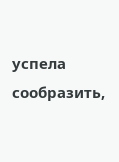успела сообразить,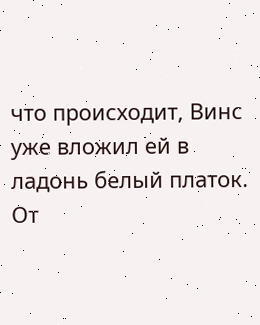что происходит, Винс уже вложил ей в ладонь белый платок. От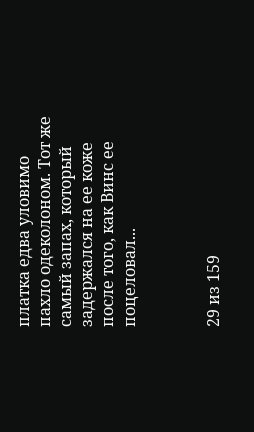платка едва уловимо пахло одеколоном. Тот же самый запах, который задержался на ее коже после того, как Винс ее поцеловал...



29 из 159